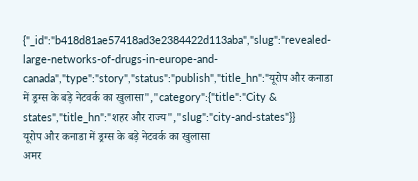{"_id":"b418d81ae57418ad3e2384422d113aba","slug":"revealed-large-networks-of-drugs-in-europe-and-canada","type":"story","status":"publish","title_hn":"यूरोप और कनाडा में ड्रग्स के बड़े नेटवर्क का खुलासा","category":{"title":"City & states","title_hn":"शहर और राज्य","slug":"city-and-states"}}
यूरोप और कनाडा में ड्रग्स के बड़े नेटवर्क का खुलासा
अमर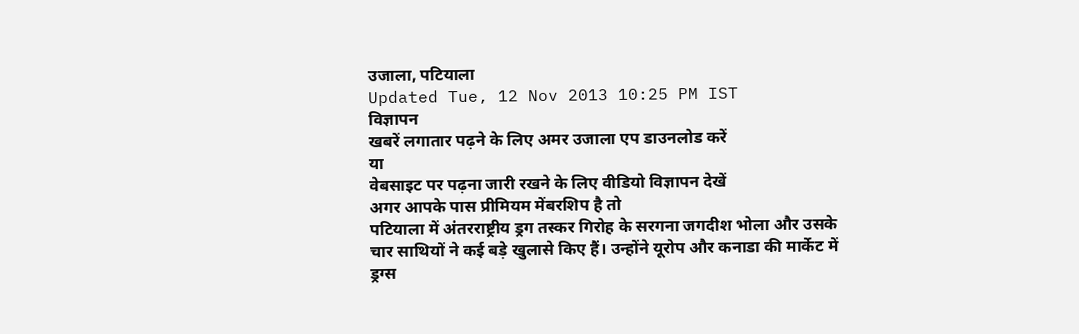उजाला, पटियाला
Updated Tue, 12 Nov 2013 10:25 PM IST
विज्ञापन
खबरें लगातार पढ़ने के लिए अमर उजाला एप डाउनलोड करें
या
वेबसाइट पर पढ़ना जारी रखने के लिए वीडियो विज्ञापन देखें
अगर आपके पास प्रीमियम मेंबरशिप है तो
पटियाला में अंतरराष्ट्रीय ड्रग तस्कर गिरोह के सरगना जगदीश भोला और उसके चार साथियों ने कई बड़े खुलासे किए हैं। उन्होंने यूरोप और कनाडा की मार्केट में ड्रग्स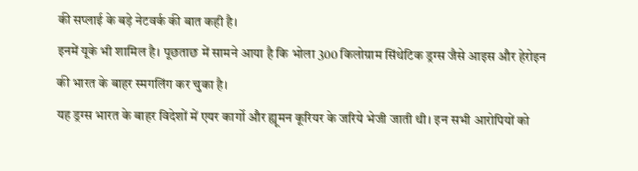की सप्लाई के बड़े नेटवर्क की बात कही है।
इनमें यूके भी शामिल है। पूछताछ में सामने आया है कि भोला 300 किलोग्राम सिंथेटिक ड्रग्स जैसे आइस और हेरोइन की भारत के बाहर स्मगलिंग कर चुका है।
यह ड्रग्स भारत के बाहर विदेशों में एयर कार्गो और ह्यूमन कूरियर के जरिये भेजी जाती थी। इन सभी आरोपियों को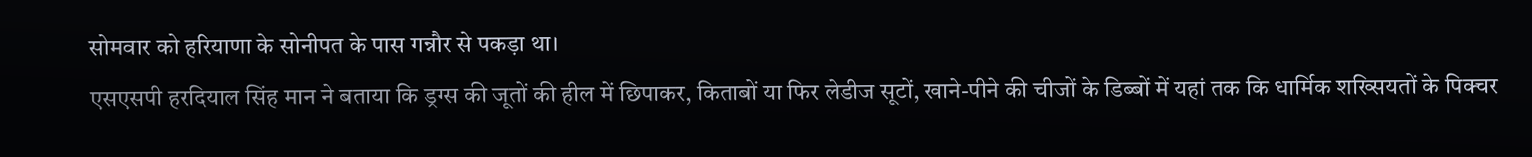सोमवार को हरियाणा के सोनीपत के पास गन्नौर से पकड़ा था।
एसएसपी हरदियाल सिंह मान ने बताया कि ड्रग्स की जूतों की हील में छिपाकर, किताबों या फिर लेडीज सूटों, खाने-पीने की चीजों के डिब्बों में यहां तक कि धार्मिक शख्सियतों के पिक्चर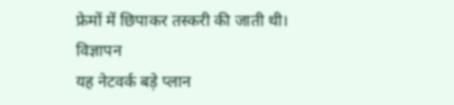फ्रेमों में छिपाकर तस्करी की जाती थी।
विज्ञापन
यह नेटवर्क बड़े प्लान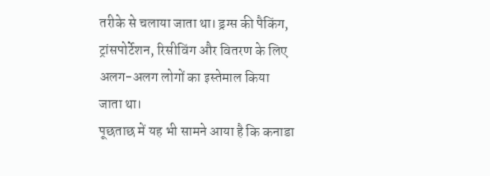तरीके से चलाया जाता था। ड्रग्स की पैकिंग, ट्रांसपोर्टेशन, रिसीविंग और वितरण के लिए अलग-अलग लोगों का इस्तेमाल किया जाता था।
पूछताछ में यह भी सामने आया है कि कनाडा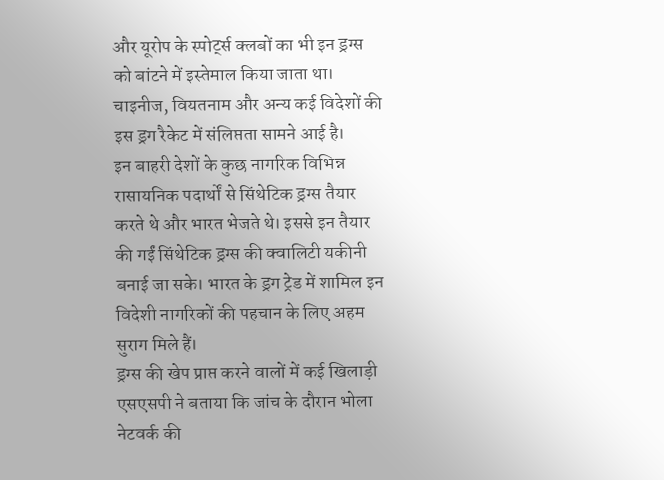और यूरोप के स्पोर्ट्स क्लबों का भी इन ड्रग्स को बांटने में इस्तेमाल किया जाता था। चाइनीज, वियतनाम और अन्य कई विदेशों की इस ड्रग रैकेट में संलिप्तता सामने आई है।
इन बाहरी देशों के कुछ नागरिक विभिन्न रासायनिक पदार्थों से सिंथेटिक ड्रग्स तैयार करते थे और भारत भेजते थे। इससे इन तैयार की गईं सिंथेटिक ड्रग्स की क्वालिटी यकीनी बनाई जा सके। भारत के ड्रग ट्रेड में शामिल इन विदेशी नागरिकों की पहचान के लिए अहम सुराग मिले हैं।
ड्रग्स की खेप प्राप्त करने वालों में कई खिलाड़ी
एसएसपी ने बताया कि जांच के दौरान भोला नेटवर्क की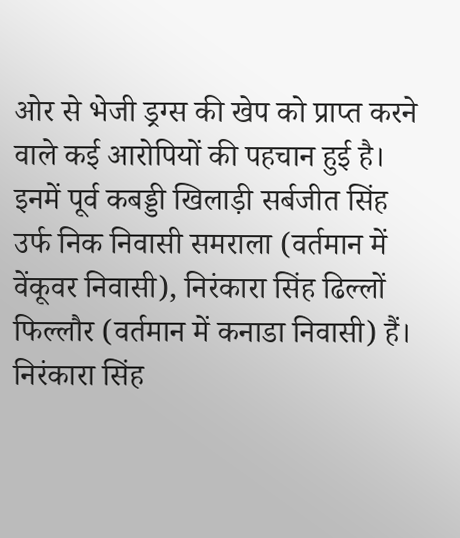ओर से भेजी ड्रग्स की खेप को प्राप्त करने वाले कई आरोपियों की पहचान हुई है। इनमें पूर्व कबड्डी खिलाड़ी सर्बजीत सिंह उर्फ निक निवासी समराला (वर्तमान में वेंकूवर निवासी), निरंकारा सिंह ढिल्लों फिल्लौर (वर्तमान में कनाडा निवासी) हैं।
निरंकारा सिंह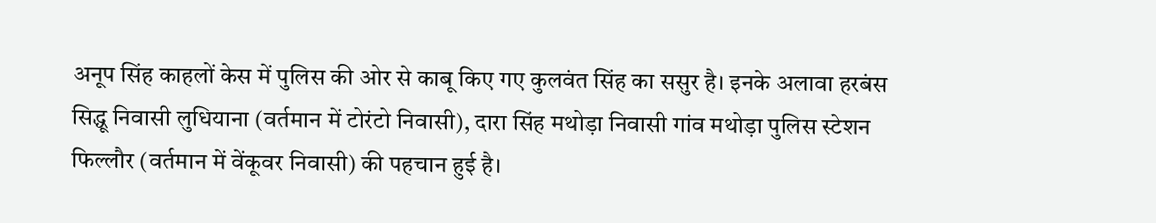अनूप सिंह काहलों केस में पुलिस की ओर से काबू किए गए कुलवंत सिंह का ससुर है। इनके अलावा हरबंस सिद्धू निवासी लुधियाना (वर्तमान में टोरंटो निवासी), दारा सिंह मथोड़ा निवासी गांव मथोड़ा पुलिस स्टेशन फिल्लौर (वर्तमान में वेंकूवर निवासी) की पहचान हुई है।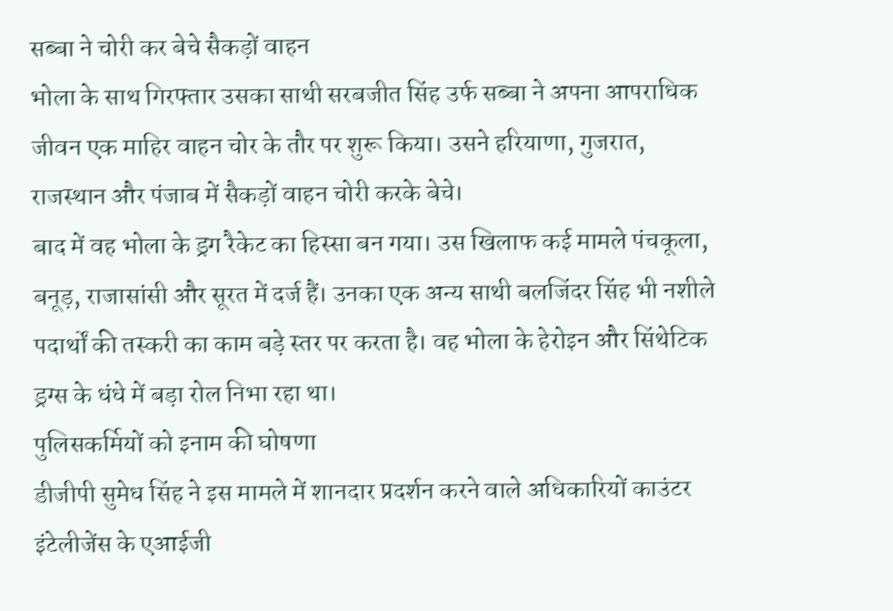सब्बा ने चोरी कर बेचे सैकड़ों वाहन
भोला के साथ गिरफ्तार उसका साथी सरबजीत सिंह उर्फ सब्बा ने अपना आपराधिक जीवन एक माहिर वाहन चोर के तौर पर शुरू किया। उसने हरियाणा, गुजरात, राजस्थान और पंजाब में सैकड़ों वाहन चोरी करके बेचे।
बाद में वह भोला के ड्रग रैकेट का हिस्सा बन गया। उस खिलाफ कई मामले पंचकूला, बनूड़, राजासांसी और सूरत में दर्ज हैं। उनका एक अन्य साथी बलजिंदर सिंह भी नशीले पदार्थों की तस्करी का काम बड़े स्तर पर करता है। वह भोला के हेरोइन और सिंथेटिक ड्रग्स के धंधे में बड़ा रोल निभा रहा था।
पुलिसकर्मियों को इनाम की घोषणा
डीजीपी सुमेध सिंह ने इस मामले में शानदार प्रदर्शन करने वाले अधिकारियों काउंटर इंटेलीजेंस के एआईजी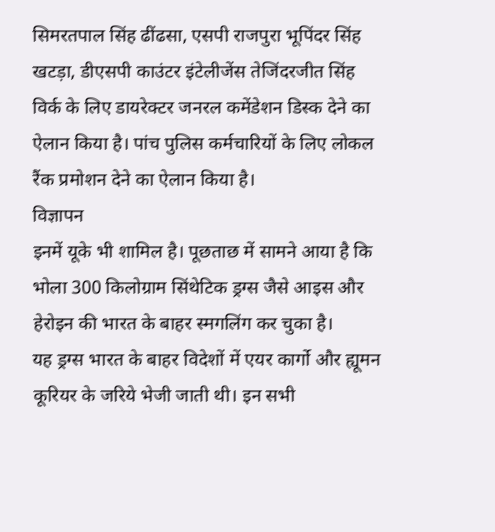सिमरतपाल सिंह ढींढसा, एसपी राजपुरा भूपिंदर सिंह खटड़ा, डीएसपी काउंटर इंटेलीजेंस तेजिंदरजीत सिंह विर्क के लिए डायरेक्टर जनरल कमेंडेशन डिस्क देने का ऐलान किया है। पांच पुलिस कर्मचारियों के लिए लोकल रैंक प्रमोशन देने का ऐलान किया है।
विज्ञापन
इनमें यूके भी शामिल है। पूछताछ में सामने आया है कि भोला 300 किलोग्राम सिंथेटिक ड्रग्स जैसे आइस और हेरोइन की भारत के बाहर स्मगलिंग कर चुका है।
यह ड्रग्स भारत के बाहर विदेशों में एयर कार्गो और ह्यूमन कूरियर के जरिये भेजी जाती थी। इन सभी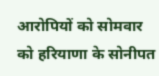आरोपियों को सोमवार को हरियाणा के सोनीपत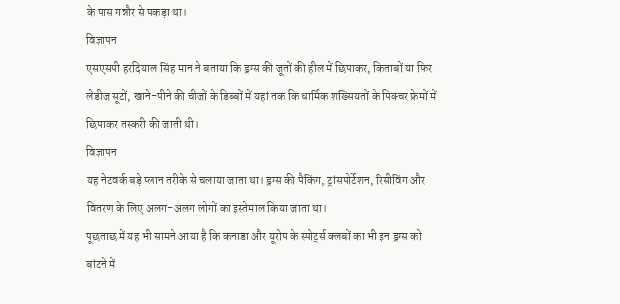के पास गन्नौर से पकड़ा था।
विज्ञापन
एसएसपी हरदियाल सिंह मान ने बताया कि ड्रग्स की जूतों की हील में छिपाकर, किताबों या फिर लेडीज सूटों, खाने-पीने की चीजों के डिब्बों में यहां तक कि धार्मिक शख्सियतों के पिक्चर फ्रेमों में छिपाकर तस्करी की जाती थी।
विज्ञापन
यह नेटवर्क बड़े प्लान तरीके से चलाया जाता था। ड्रग्स की पैकिंग, ट्रांसपोर्टेशन, रिसीविंग और वितरण के लिए अलग-अलग लोगों का इस्तेमाल किया जाता था।
पूछताछ में यह भी सामने आया है कि कनाडा और यूरोप के स्पोर्ट्स क्लबों का भी इन ड्रग्स को बांटने में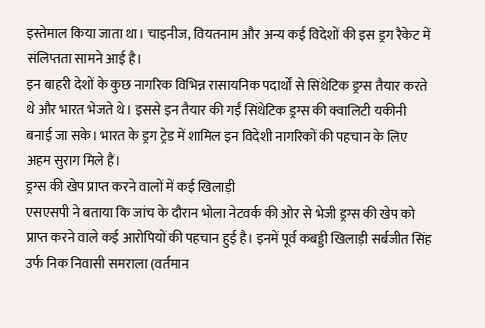इस्तेमाल किया जाता था। चाइनीज, वियतनाम और अन्य कई विदेशों की इस ड्रग रैकेट में संलिप्तता सामने आई है।
इन बाहरी देशों के कुछ नागरिक विभिन्न रासायनिक पदार्थों से सिंथेटिक ड्रग्स तैयार करते थे और भारत भेजते थे। इससे इन तैयार की गईं सिंथेटिक ड्रग्स की क्वालिटी यकीनी बनाई जा सके। भारत के ड्रग ट्रेड में शामिल इन विदेशी नागरिकों की पहचान के लिए अहम सुराग मिले हैं।
ड्रग्स की खेप प्राप्त करने वालों में कई खिलाड़ी
एसएसपी ने बताया कि जांच के दौरान भोला नेटवर्क की ओर से भेजी ड्रग्स की खेप को प्राप्त करने वाले कई आरोपियों की पहचान हुई है। इनमें पूर्व कबड्डी खिलाड़ी सर्बजीत सिंह उर्फ निक निवासी समराला (वर्तमान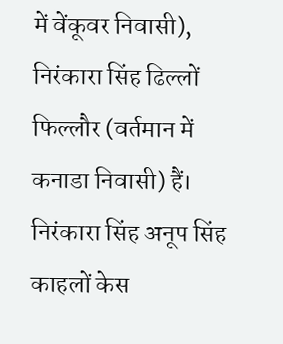में वेंकूवर निवासी), निरंकारा सिंह ढिल्लों फिल्लौर (वर्तमान में कनाडा निवासी) हैं।
निरंकारा सिंह अनूप सिंह काहलों केस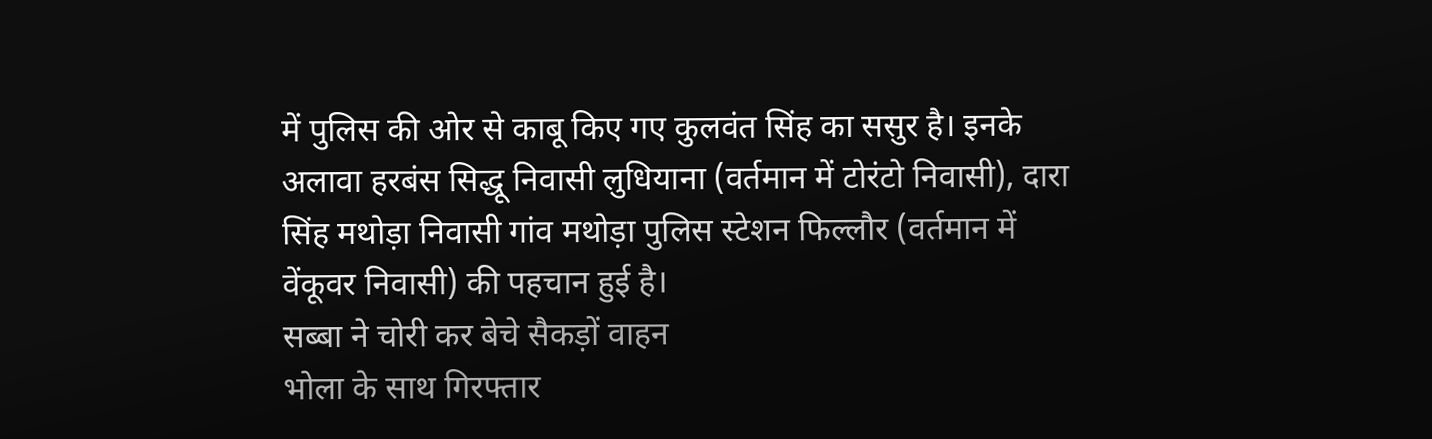में पुलिस की ओर से काबू किए गए कुलवंत सिंह का ससुर है। इनके अलावा हरबंस सिद्धू निवासी लुधियाना (वर्तमान में टोरंटो निवासी), दारा सिंह मथोड़ा निवासी गांव मथोड़ा पुलिस स्टेशन फिल्लौर (वर्तमान में वेंकूवर निवासी) की पहचान हुई है।
सब्बा ने चोरी कर बेचे सैकड़ों वाहन
भोला के साथ गिरफ्तार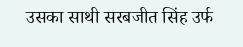उसका साथी सरबजीत सिंह उर्फ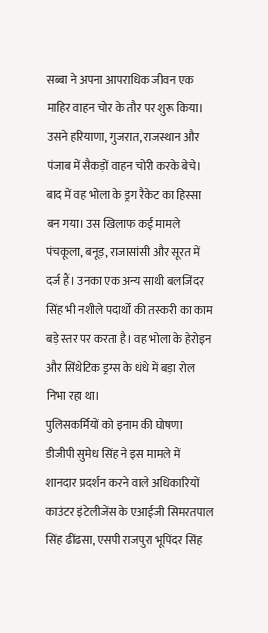सब्बा ने अपना आपराधिक जीवन एक माहिर वाहन चोर के तौर पर शुरू किया। उसने हरियाणा, गुजरात, राजस्थान और पंजाब में सैकड़ों वाहन चोरी करके बेचे।
बाद में वह भोला के ड्रग रैकेट का हिस्सा बन गया। उस खिलाफ कई मामले पंचकूला, बनूड़, राजासांसी और सूरत में दर्ज हैं। उनका एक अन्य साथी बलजिंदर सिंह भी नशीले पदार्थों की तस्करी का काम बड़े स्तर पर करता है। वह भोला के हेरोइन और सिंथेटिक ड्रग्स के धंधे में बड़ा रोल निभा रहा था।
पुलिसकर्मियों को इनाम की घोषणा
डीजीपी सुमेध सिंह ने इस मामले में शानदार प्रदर्शन करने वाले अधिकारियों काउंटर इंटेलीजेंस के एआईजी सिमरतपाल सिंह ढींढसा, एसपी राजपुरा भूपिंदर सिंह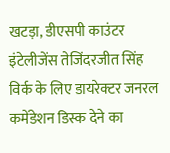खटड़ा, डीएसपी काउंटर इंटेलीजेंस तेजिंदरजीत सिंह विर्क के लिए डायरेक्टर जनरल कमेंडेशन डिस्क देने का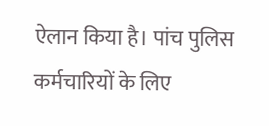ऐलान किया है। पांच पुलिस कर्मचारियों के लिए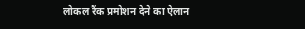लोकल रैंक प्रमोशन देने का ऐलान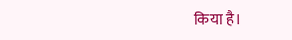किया है।